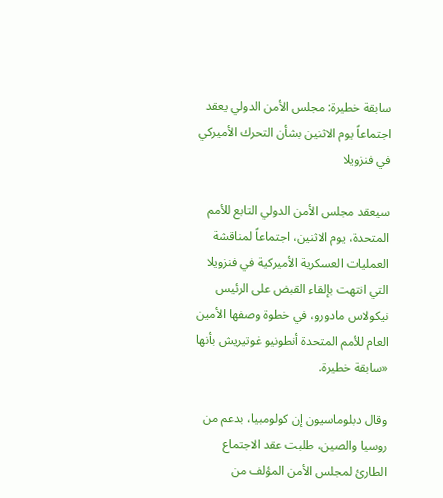سابقة خطيرة: مجلس الأمن الدولي يعقد اجتماعاً يوم الاثنين بشأن التحرك الأميركي في فنزويلا

سيعقد مجلس الأمن الدولي التابع للأمم المتحدة، يوم الاثنين، اجتماعاً لمناقشة العمليات العسكرية الأميركية في فنزويلا التي انتهت بإلقاء القبض على الرئيس نيكولاس مادورو، في خطوة وصفها الأمين العام للأمم المتحدة أنطونيو غوتيريش بأنها «سابقة خطيرة.

وقال دبلوماسيون إن كولومبيا، بدعم من روسيا والصين، طلبت عقد الاجتماع الطارئ لمجلس الأمن المؤلف من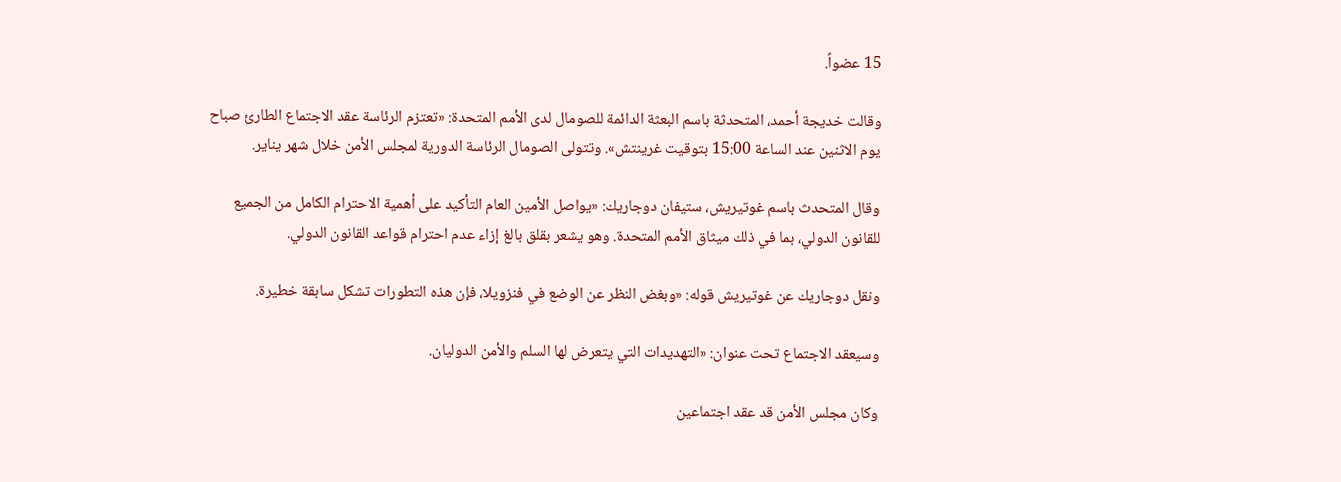15 عضواً.

وقالت خديجة أحمد، المتحدثة باسم البعثة الدائمة للصومال لدى الأمم المتحدة: «تعتزم الرئاسة عقد الاجتماع الطارئ صباح يوم الاثنين عند الساعة 15:00 بتوقيت غرينتش». وتتولى الصومال الرئاسة الدورية لمجلس الأمن خلال شهر يناير.

وقال المتحدث باسم غوتيريش، ستيفان دوجاريك: «يواصل الأمين العام التأكيد على أهمية الاحترام الكامل من الجميع للقانون الدولي، بما في ذلك ميثاق الأمم المتحدة. وهو يشعر بقلق بالغ إزاء عدم احترام قواعد القانون الدولي.

ونقل دوجاريك عن غوتيريش قوله: «وبغض النظر عن الوضع في فنزويلا، فإن هذه التطورات تشكل سابقة خطيرة.

وسيعقد الاجتماع تحت عنوان: «التهديدات التي يتعرض لها السلم والأمن الدوليان.

وكان مجلس الأمن قد عقد اجتماعين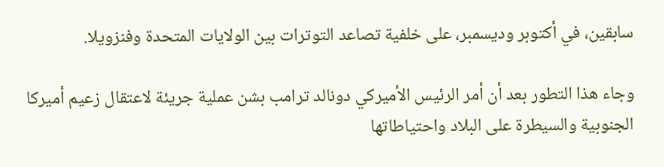سابقين، في أكتوبر وديسمبر، على خلفية تصاعد التوترات بين الولايات المتحدة وفنزويلا.

وجاء هذا التطور بعد أن أمر الرئيس الأميركي دونالد ترامب بشن عملية جريئة لاعتقال زعيم أميركا الجنوبية والسيطرة على البلاد واحتياطاتها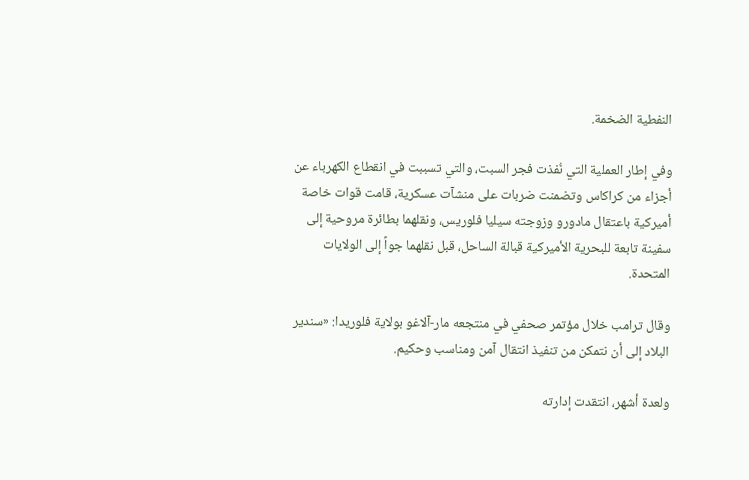النفطية الضخمة.

وفي إطار العملية التي نُفذت فجر السبت، والتي تسببت في انقطاع الكهرباء عن أجزاء من كراكاس وتضمنت ضربات على منشآت عسكرية، قامت قوات خاصة أميركية باعتقال مادورو وزوجته سيليا فلوريس، ونقلهما بطائرة مروحية إلى سفينة تابعة للبحرية الأميركية قبالة الساحل، قبل نقلهما جواً إلى الولايات المتحدة.

وقال ترامب خلال مؤتمر صحفي في منتجعه مار-آلاغو بولاية فلوريدا: «سندير البلاد إلى أن نتمكن من تنفيذ انتقال آمن ومناسب وحكيم.

ولعدة أشهر، انتقدت إدارته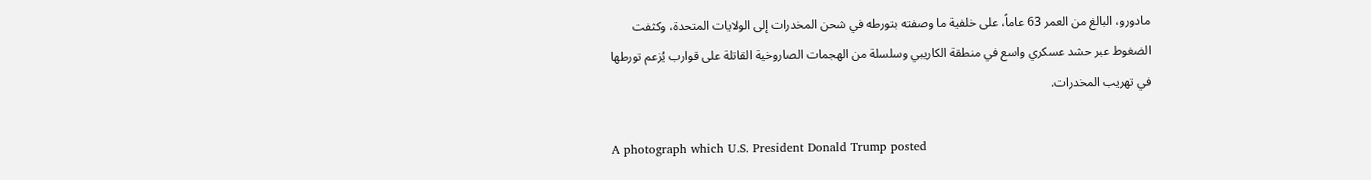مادورو، البالغ من العمر 63 عاماً، على خلفية ما وصفته بتورطه في شحن المخدرات إلى الولايات المتحدة، وكثفت الضغوط عبر حشد عسكري واسع في منطقة الكاريبي وسلسلة من الهجمات الصاروخية القاتلة على قوارب يُزعم تورطها في تهريب المخدرات.

A photograph which U.S. President Donald Trump posted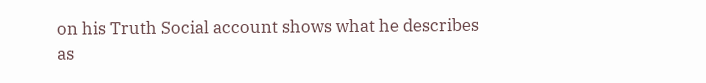on his Truth Social account shows what he describes as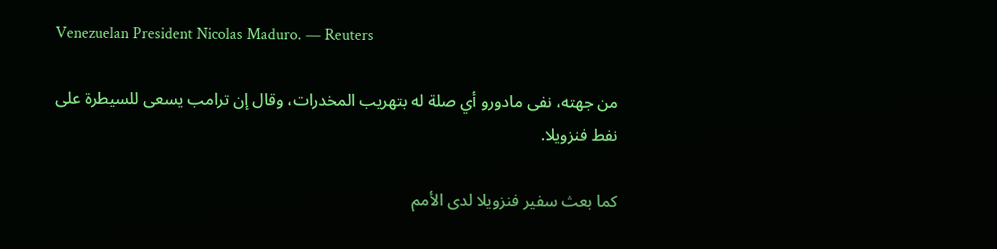Venezuelan President Nicolas Maduro. — Reuters

من جهته، نفى مادورو أي صلة له بتهريب المخدرات، وقال إن ترامب يسعى للسيطرة على نفط فنزويلا.

كما بعث سفير فنزويلا لدى الأمم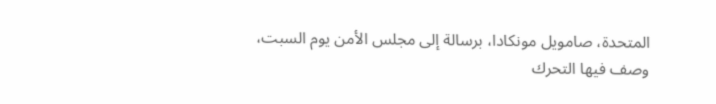المتحدة، صامويل مونكادا، برسالة إلى مجلس الأمن يوم السبت، وصف فيها التحرك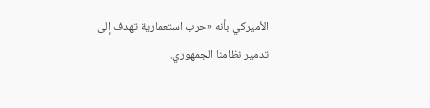الأميركي بأنه «حرب استعمارية تهدف إلى تدمير نظامنا الجمهوري.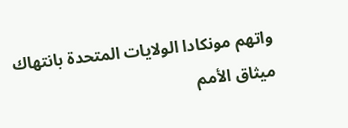واتهم مونكادا الولايات المتحدة بانتهاك ميثاق الأمم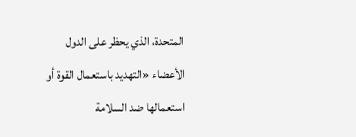المتحدة، الذي يحظر على الدول الأعضاء «التهديد باستعمال القوة أو استعمالها ضد السلامة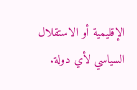الإقليمية أو الاستقلال السياسي لأي دولة.